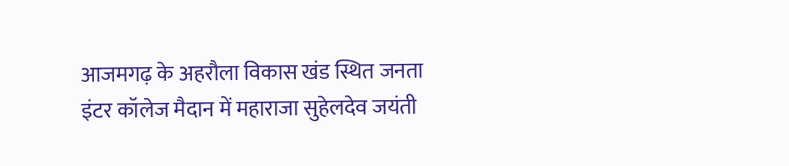आजमगढ़ के अहरौला विकास खंड स्थित जनता इंटर कॉलेज मैदान में महाराजा सुहेलदेव जयंती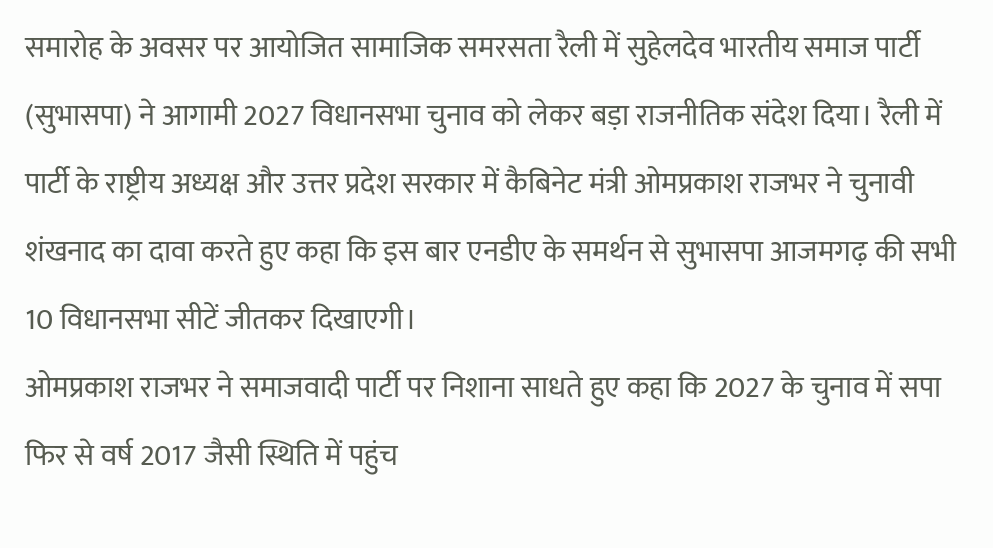समारोह के अवसर पर आयोजित सामाजिक समरसता रैली में सुहेलदेव भारतीय समाज पार्टी (सुभासपा) ने आगामी 2027 विधानसभा चुनाव को लेकर बड़ा राजनीतिक संदेश दिया। रैली में पार्टी के राष्ट्रीय अध्यक्ष और उत्तर प्रदेश सरकार में कैबिनेट मंत्री ओमप्रकाश राजभर ने चुनावी शंखनाद का दावा करते हुए कहा कि इस बार एनडीए के समर्थन से सुभासपा आजमगढ़ की सभी 10 विधानसभा सीटें जीतकर दिखाएगी।
ओमप्रकाश राजभर ने समाजवादी पार्टी पर निशाना साधते हुए कहा कि 2027 के चुनाव में सपा फिर से वर्ष 2017 जैसी स्थिति में पहुंच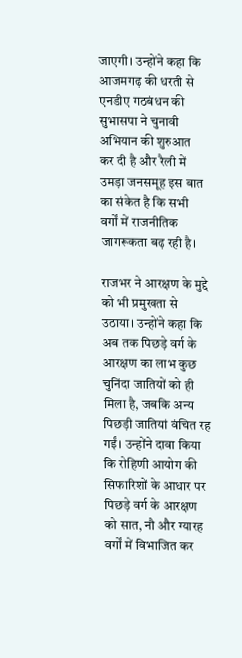जाएगी। उन्होंने कहा कि आजमगढ़ की धरती से एनडीए गठबंधन की सुभासपा ने चुनावी अभियान की शुरुआत कर दी है और रैली में उमड़ा जनसमूह इस बात का संकेत है कि सभी वर्गों में राजनीतिक जागरूकता बढ़ रही है।

राजभर ने आरक्षण के मुद्दे को भी प्रमुखता से उठाया। उन्होंने कहा कि अब तक पिछड़े वर्ग के आरक्षण का लाभ कुछ चुनिंदा जातियों को ही मिला है, जबकि अन्य पिछड़ी जातियां वंचित रह गईं। उन्होंने दावा किया कि रोहिणी आयोग की सिफारिशों के आधार पर पिछड़े वर्ग के आरक्षण को सात, नौ और ग्यारह वर्गों में विभाजित कर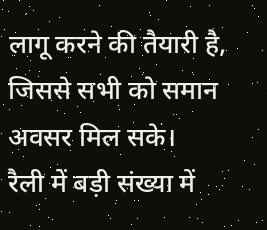लागू करने की तैयारी है, जिससे सभी को समान अवसर मिल सके।
रैली में बड़ी संख्या में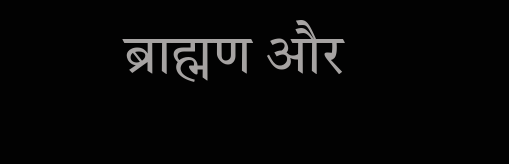ब्राह्मण और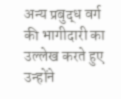अन्य प्रबुद्ध वर्ग की भागीदारी का उल्लेख करते हुए उन्होंने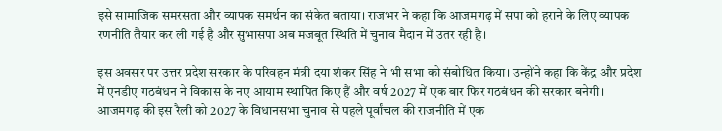इसे सामाजिक समरसता और व्यापक समर्थन का संकेत बताया। राजभर ने कहा कि आजमगढ़ में सपा को हराने के लिए व्यापक रणनीति तैयार कर ली गई है और सुभासपा अब मजबूत स्थिति में चुनाव मैदान में उतर रही है।

इस अवसर पर उत्तर प्रदेश सरकार के परिवहन मंत्री दया शंकर सिंह ने भी सभा को संबोधित किया। उन्होंने कहा कि केंद्र और प्रदेश में एनडीए गठबंधन ने विकास के नए आयाम स्थापित किए हैं और वर्ष 2027 में एक बार फिर गठबंधन की सरकार बनेगी।
आजमगढ़ की इस रैली को 2027 के विधानसभा चुनाव से पहले पूर्वांचल की राजनीति में एक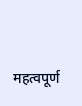महत्वपूर्ण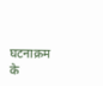घटनाक्रम के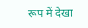रूप में देखा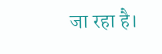जा रहा है।